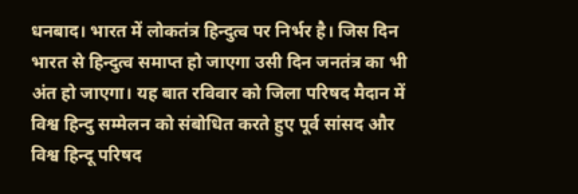धनबाद। भारत में लोकतंत्र हिन्दुत्व पर निर्भर है। जिस दिन भारत से हिन्दुत्व समाप्त हो जाएगा उसी दिन जनतंत्र का भी अंत हो जाएगा। यह बात रविवार को जिला परिषद मैदान में विश्व हिन्दु सम्मेलन को संबोधित करते हुए पूर्व सांसद और विश्व हिन्दू परिषद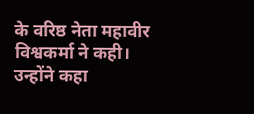के वरिष्ठ नेता महावीर विश्वकर्मा ने कही।
उन्होंने कहा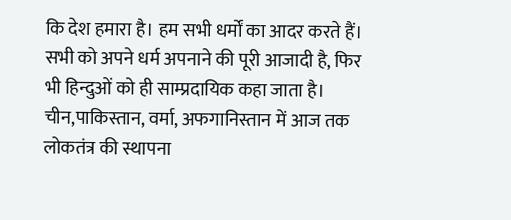कि देश हमारा है। हम सभी धर्मों का आदर करते हैं। सभी को अपने धर्म अपनाने की पूरी आजादी है, फिर भी हिन्दुओं को ही साम्प्रदायिक कहा जाता है। चीन,पाकिस्तान, वर्मा, अफगानिस्तान में आज तक लोकतंत्र की स्थापना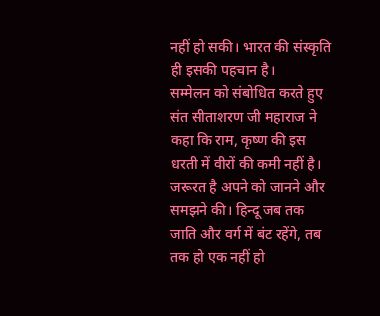नहीं हो सकी। भारत की संस्कृति ही इसकी पहचान है।
सम्मेलन को संबोधित करते हुए संत सीताशरण जी महाराज ने कहा कि राम, कृष्ण की इस धरती में वीरों की कमी नहीं है। जरूरत है अपने को जानने और समझने की। हिन्दू जब तक जाति और वर्ग में बंट रहेंगे, तब तक हो एक नहीं हो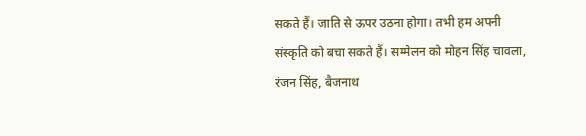सकते हैं। जाति से ऊपर उठना होगा। तभी हम अपनी संस्कृति को बचा सकते हैं। सम्मेलन को मोहन सिंह चावला, रंजन सिंह, बैजनाथ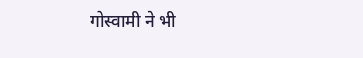गोस्वामी ने भी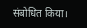संबोधित किया।